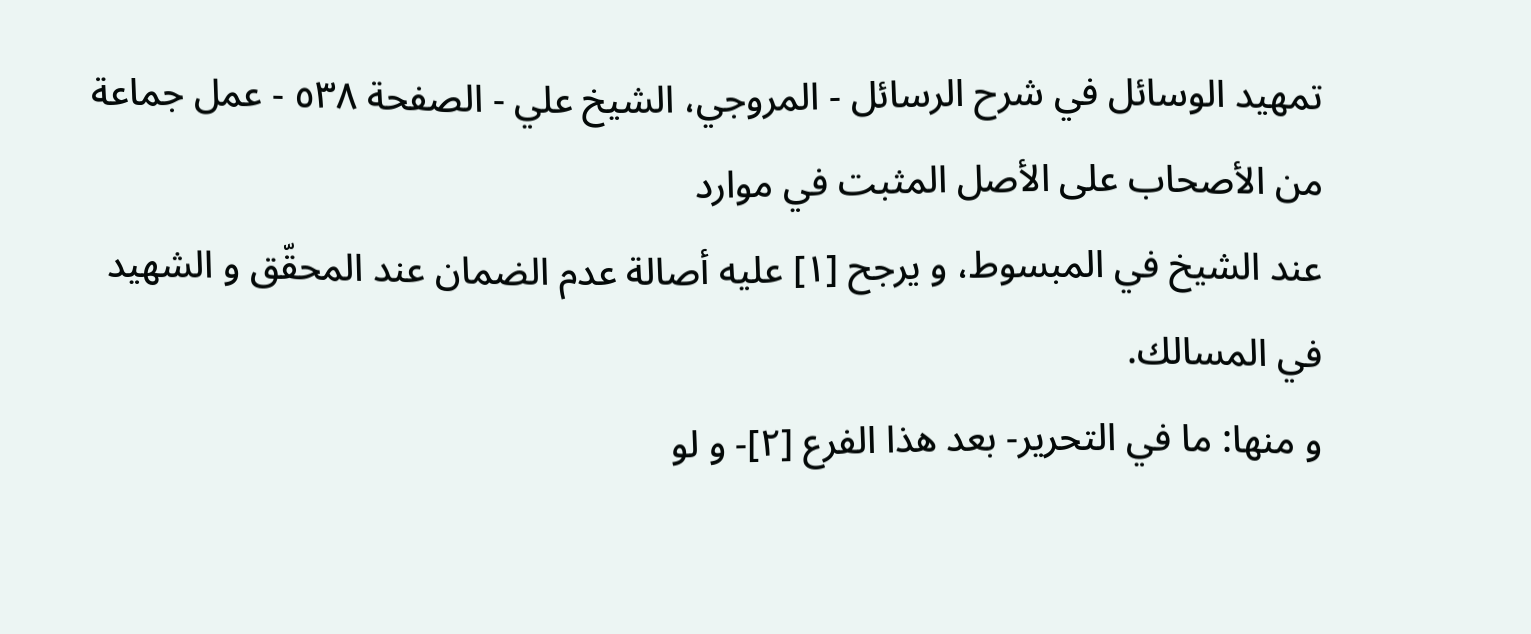تمهيد الوسائل في شرح الرسائل - المروجي، الشيخ علي - الصفحة ٥٣٨ - عمل جماعة من الأصحاب على الأصل المثبت في موارد
عند الشيخ في المبسوط، و يرجح [١] عليه أصالة عدم الضمان عند المحقّق و الشهيد في المسالك.
و منها: ما في التحرير- بعد هذا الفرع [٢]- و لو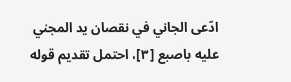ادّعى الجاني في نقصان يد المجني عليه باصبع [٣]، احتمل تقديم قوله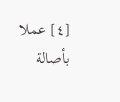[٤] عملا بأصالة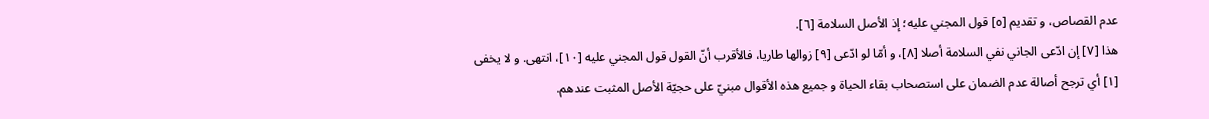عدم القصاص، و تقديم [٥] قول المجني عليه؛ إذ الأصل السلامة [٦].
هذا [٧] إن ادّعى الجاني نفي السلامة أصلا [٨]، و أمّا لو ادّعى [٩] زوالها طاريا، فالأقرب أنّ القول قول المجني عليه [١٠]، انتهى. و لا يخفى
[١] أي ترجح أصالة عدم الضمان على استصحاب بقاء الحياة و جميع هذه الأقوال مبنيّ على حجيّة الأصل المثبت عندهم.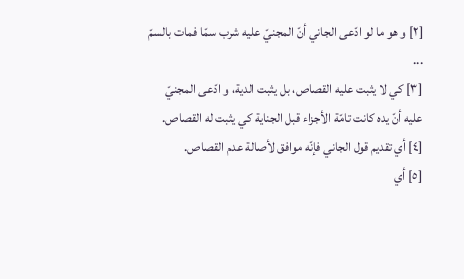[٢] و هو ما لو ادّعى الجاني أنّ المجنيّ عليه شرب سمّا فمات بالسمّ ...
[٣] كي لا يثبت عليه القصاص، بل يثبت الدية، و ادّعى المجنيّ عليه أنّ يده كانت تامّة الأجزاء قبل الجناية كي يثبت له القصاص.
[٤] أي تقديم قول الجاني فإنّه موافق لأصالة عدم القصاص.
[٥] أي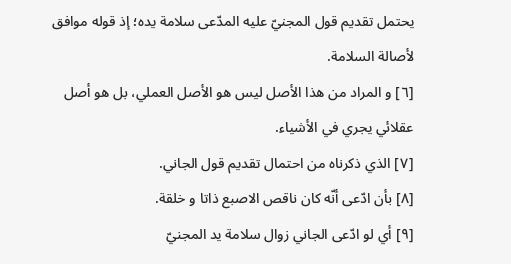يحتمل تقديم قول المجنيّ عليه المدّعى سلامة يده؛ إذ قوله موافق لأصالة السلامة.
[٦] و المراد من هذا الأصل ليس هو الأصل العملي، بل هو أصل عقلائي يجري في الأشياء.
[٧] الذي ذكرناه من احتمال تقديم قول الجاني.
[٨] بأن ادّعى أنّه كان ناقص الاصبع ذاتا و خلقة.
[٩] أي لو ادّعى الجاني زوال سلامة يد المجنيّ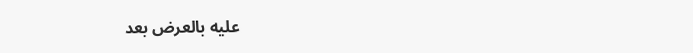عليه بالعرض بعد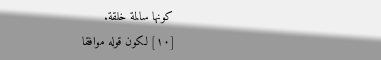كونها سالمة خلقة.
[١٠] لكون قوله موافقا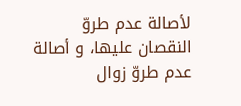لأصالة عدم طروّ النقصان عليها، و أصالة عدم طروّ زوال